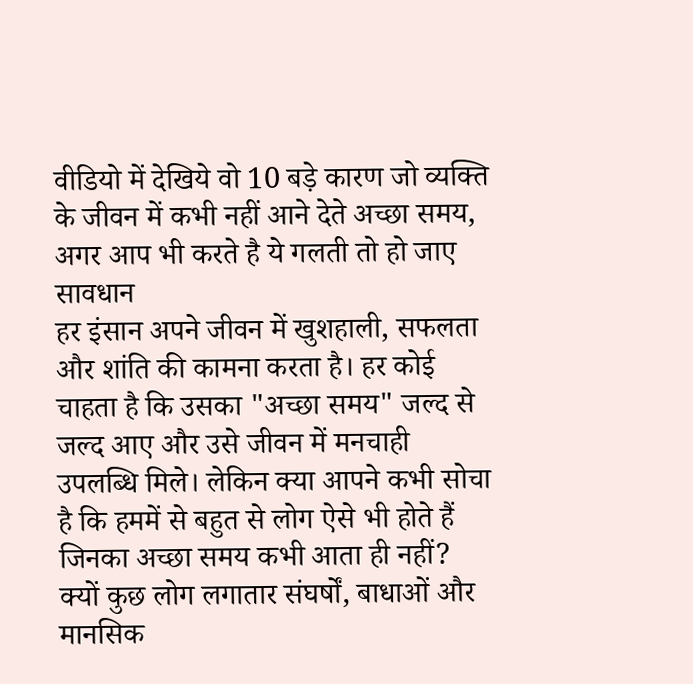वीडियो में देखिये वो 10 बड़े कारण जो व्यक्ति के जीवन में कभी नहीं आने देते अच्छा समय, अगर आप भी करते है ये गलती तो हो जाए सावधान
हर इंसान अपने जीवन में खुशहाली, सफलता और शांति की कामना करता है। हर कोई चाहता है कि उसका "अच्छा समय" जल्द से जल्द आए और उसे जीवन में मनचाही उपलब्धि मिले। लेकिन क्या आपने कभी सोचा है कि हममें से बहुत से लोग ऐसे भी होते हैं जिनका अच्छा समय कभी आता ही नहीं? क्यों कुछ लोग लगातार संघर्षों, बाधाओं और मानसिक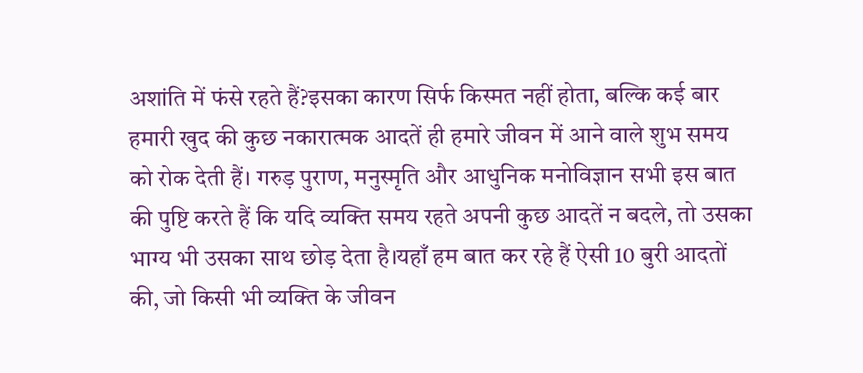अशांति में फंसे रहते हैं?इसका कारण सिर्फ किस्मत नहीं होता, बल्कि कई बार हमारी खुद की कुछ नकारात्मक आदतें ही हमारे जीवन में आने वाले शुभ समय को रोक देती हैं। गरुड़ पुराण, मनुस्मृति और आधुनिक मनोविज्ञान सभी इस बात की पुष्टि करते हैं कि यदि व्यक्ति समय रहते अपनी कुछ आदतें न बदले, तो उसका भाग्य भी उसका साथ छोड़ देता है।यहाँ हम बात कर रहे हैं ऐसी 10 बुरी आदतों की, जो किसी भी व्यक्ति के जीवन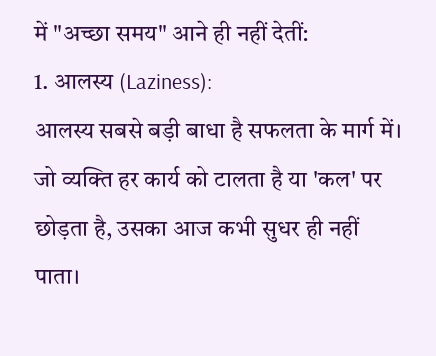में "अच्छा समय" आने ही नहीं देतीं:
1. आलस्य (Laziness):
आलस्य सबसे बड़ी बाधा है सफलता के मार्ग में। जो व्यक्ति हर कार्य को टालता है या 'कल' पर छोड़ता है, उसका आज कभी सुधर ही नहीं पाता।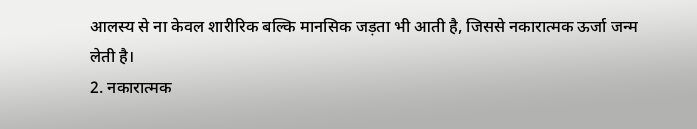आलस्य से ना केवल शारीरिक बल्कि मानसिक जड़ता भी आती है, जिससे नकारात्मक ऊर्जा जन्म लेती है।
2. नकारात्मक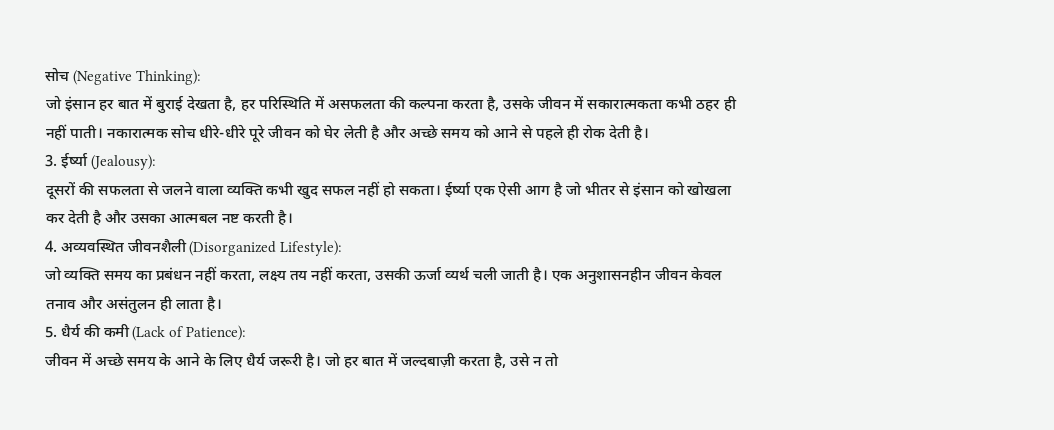सोच (Negative Thinking):
जो इंसान हर बात में बुराई देखता है, हर परिस्थिति में असफलता की कल्पना करता है, उसके जीवन में सकारात्मकता कभी ठहर ही नहीं पाती। नकारात्मक सोच धीरे-धीरे पूरे जीवन को घेर लेती है और अच्छे समय को आने से पहले ही रोक देती है।
3. ईर्ष्या (Jealousy):
दूसरों की सफलता से जलने वाला व्यक्ति कभी खुद सफल नहीं हो सकता। ईर्ष्या एक ऐसी आग है जो भीतर से इंसान को खोखला कर देती है और उसका आत्मबल नष्ट करती है।
4. अव्यवस्थित जीवनशैली (Disorganized Lifestyle):
जो व्यक्ति समय का प्रबंधन नहीं करता, लक्ष्य तय नहीं करता, उसकी ऊर्जा व्यर्थ चली जाती है। एक अनुशासनहीन जीवन केवल तनाव और असंतुलन ही लाता है।
5. धैर्य की कमी (Lack of Patience):
जीवन में अच्छे समय के आने के लिए धैर्य जरूरी है। जो हर बात में जल्दबाज़ी करता है, उसे न तो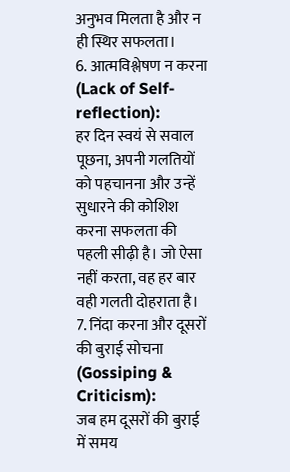अनुभव मिलता है और न ही स्थिर सफलता।
6. आत्मविश्लेषण न करना (Lack of Self-reflection):
हर दिन स्वयं से सवाल पूछना, अपनी गलतियों को पहचानना और उन्हें सुधारने की कोशिश करना सफलता की पहली सीढ़ी है। जो ऐसा नहीं करता, वह हर बार वही गलती दोहराता है।
7. निंदा करना और दूसरों की बुराई सोचना (Gossiping & Criticism):
जब हम दूसरों की बुराई में समय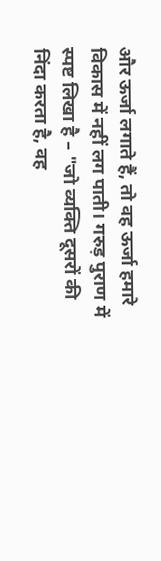और ऊर्जा लगाते हैं, तो वह ऊर्जा हमारे विकास में नहीं लग पाती। गरुड़ पुराण में स्पष्ट लिखा है – "जो व्यक्ति दूसरों की निंदा करता है, वह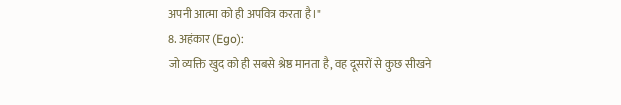अपनी आत्मा को ही अपवित्र करता है।"
8. अहंकार (Ego):
जो व्यक्ति खुद को ही सबसे श्रेष्ठ मानता है, वह दूसरों से कुछ सीखने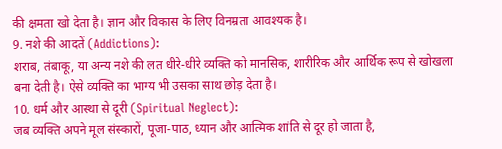की क्षमता खो देता है। ज्ञान और विकास के लिए विनम्रता आवश्यक है।
9. नशे की आदतें (Addictions):
शराब, तंबाकू, या अन्य नशे की लत धीरे-धीरे व्यक्ति को मानसिक, शारीरिक और आर्थिक रूप से खोखला बना देती है। ऐसे व्यक्ति का भाग्य भी उसका साथ छोड़ देता है।
10. धर्म और आस्था से दूरी (Spiritual Neglect):
जब व्यक्ति अपने मूल संस्कारों, पूजा-पाठ, ध्यान और आत्मिक शांति से दूर हो जाता है,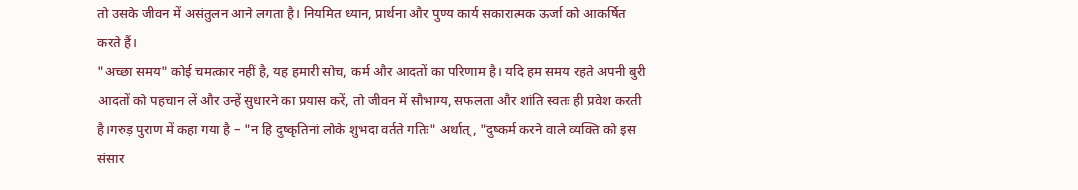तो उसके जीवन में असंतुलन आने लगता है। नियमित ध्यान, प्रार्थना और पुण्य कार्य सकारात्मक ऊर्जा को आकर्षित करते हैं।
"अच्छा समय" कोई चमत्कार नहीं है, यह हमारी सोच, कर्म और आदतों का परिणाम है। यदि हम समय रहते अपनी बुरी आदतों को पहचान लें और उन्हें सुधारने का प्रयास करें, तो जीवन में सौभाग्य, सफलता और शांति स्वतः ही प्रवेश करती है।गरुड़ पुराण में कहा गया है – "न हि दुष्कृतिनां लोके शुभदा वर्तते गतिः" अर्थात्, "दुष्कर्म करने वाले व्यक्ति को इस संसार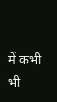में कभी भी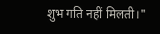शुभ गति नहीं मिलती।"